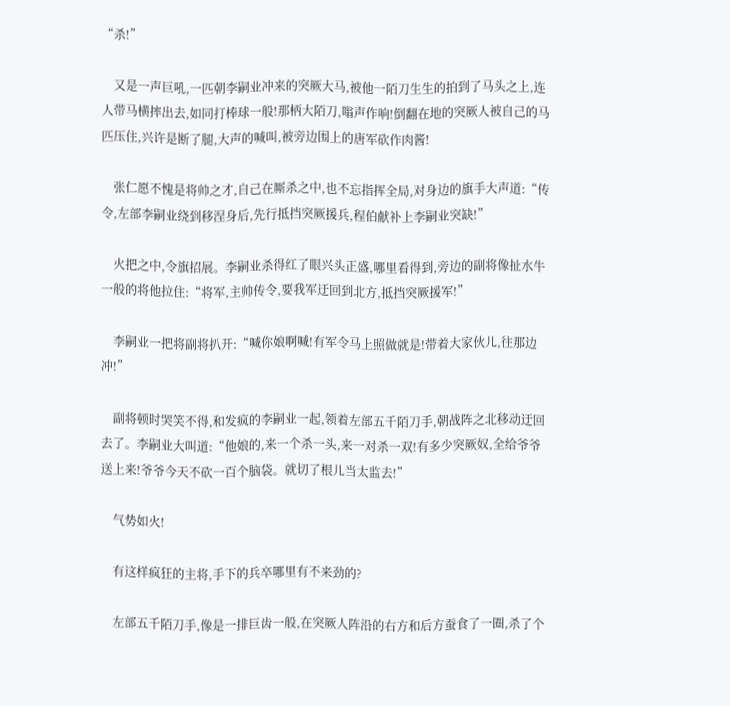“杀!”

    又是一声巨吼,一匹朝李嗣业冲来的突厥大马,被他一陌刀生生的拍到了马头之上,连人带马横摔出去,如同打棒球一般!那柄大陌刀,嗡声作响!倒翻在地的突厥人被自己的马匹压住,兴许是断了腿,大声的喊叫,被旁边围上的唐军砍作肉酱!

    张仁愿不愧是将帅之才,自己在厮杀之中,也不忘指挥全局,对身边的旗手大声道:“传令,左部李嗣业绕到移涅身后,先行抵挡突厥援兵,程伯献补上李嗣业突缺!”

    火把之中,令旗招展。李嗣业杀得红了眼兴头正盛,哪里看得到,旁边的副将像扯水牛一般的将他拉住:“将军,主帅传令,要我军迂回到北方,抵挡突厥援军!”

    李嗣业一把将副将扒开:“喊你娘啊喊!有军令马上照做就是!带着大家伙儿,往那边冲!”

    副将顿时哭笑不得,和发疯的李嗣业一起,领着左部五千陌刀手,朝战阵之北移动迂回去了。李嗣业大叫道:“他娘的,来一个杀一头,来一对杀一双!有多少突厥奴,全给爷爷送上来!爷爷今天不砍一百个脑袋。就切了根儿当太监去!”

    气势如火!

    有这样疯狂的主将,手下的兵卒哪里有不来劲的?

    左部五千陌刀手,像是一排巨齿一般,在突厥人阵沿的右方和后方蚕食了一圈,杀了个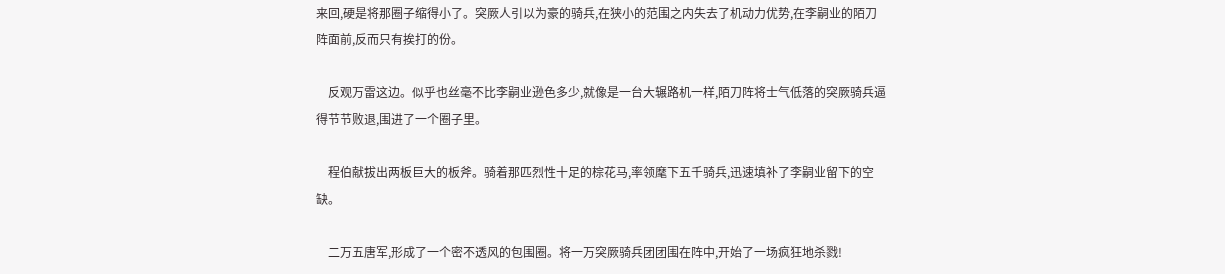来回,硬是将那圈子缩得小了。突厥人引以为豪的骑兵,在狭小的范围之内失去了机动力优势,在李嗣业的陌刀阵面前,反而只有挨打的份。

    反观万雷这边。似乎也丝毫不比李嗣业逊色多少,就像是一台大辗路机一样,陌刀阵将士气低落的突厥骑兵逼得节节败退,围进了一个圈子里。

    程伯献拔出两板巨大的板斧。骑着那匹烈性十足的棕花马,率领麾下五千骑兵,迅速填补了李嗣业留下的空缺。

    二万五唐军,形成了一个密不透风的包围圈。将一万突厥骑兵团团围在阵中,开始了一场疯狂地杀戮!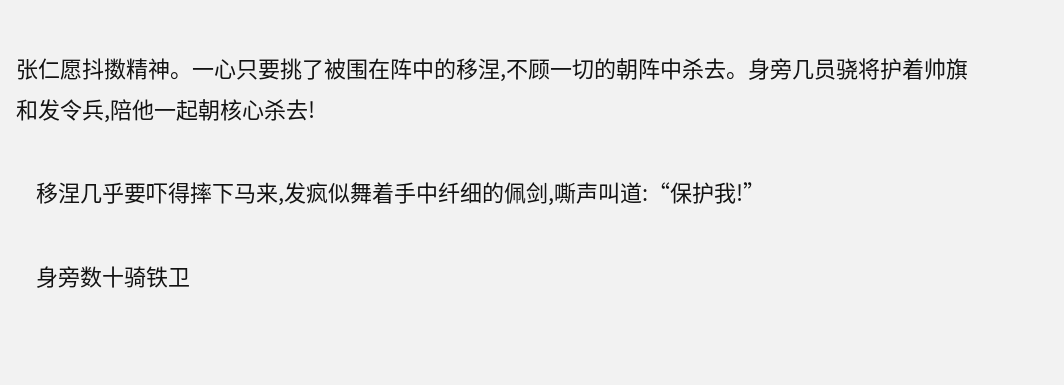张仁愿抖擞精神。一心只要挑了被围在阵中的移涅,不顾一切的朝阵中杀去。身旁几员骁将护着帅旗和发令兵,陪他一起朝核心杀去!

    移涅几乎要吓得摔下马来,发疯似舞着手中纤细的佩剑,嘶声叫道:“保护我!”

    身旁数十骑铁卫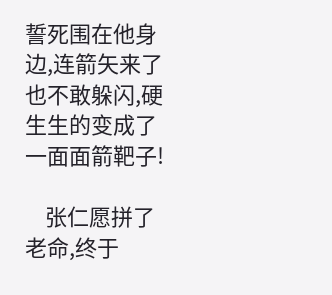誓死围在他身边,连箭矢来了也不敢躲闪,硬生生的变成了一面面箭靶子!

    张仁愿拼了老命,终于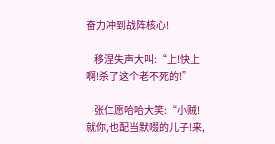奋力冲到战阵核心!

    移涅失声大叫:“上!快上啊!杀了这个老不死的!”

    张仁愿哈哈大笑:“小贼!就你,也配当默啜的儿子!来,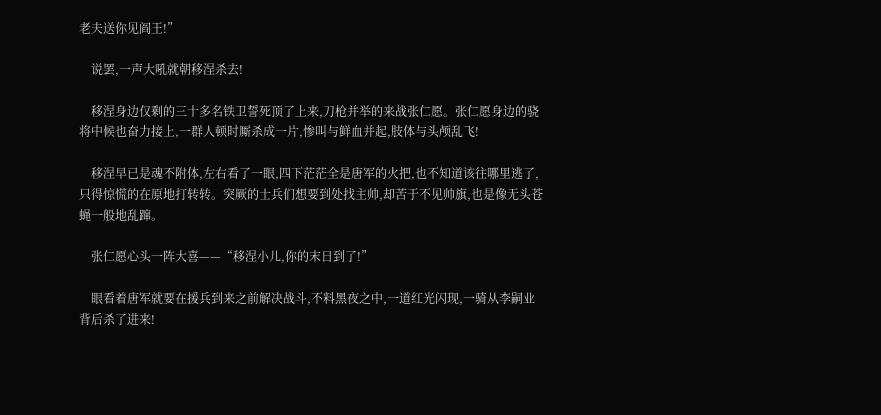老夫送你见阎王!”

    说罢,一声大吼就朝移涅杀去!

    移涅身边仅剩的三十多名铁卫誓死顶了上来,刀枪并举的来战张仁愿。张仁愿身边的骁将中候也奋力接上,一群人顿时厮杀成一片,惨叫与鲜血并起,肢体与头颅乱飞!

    移涅早已是魂不附体,左右看了一眼,四下茫茫全是唐军的火把,也不知道该往哪里逃了,只得惊慌的在原地打转转。突厥的士兵们想要到处找主帅,却苦于不见帅旗,也是像无头苍蝇一般地乱蹿。

    张仁愿心头一阵大喜——“移涅小儿,你的末日到了!”

    眼看着唐军就要在援兵到来之前解决战斗,不料黑夜之中,一道红光闪现,一骑从李嗣业背后杀了进来!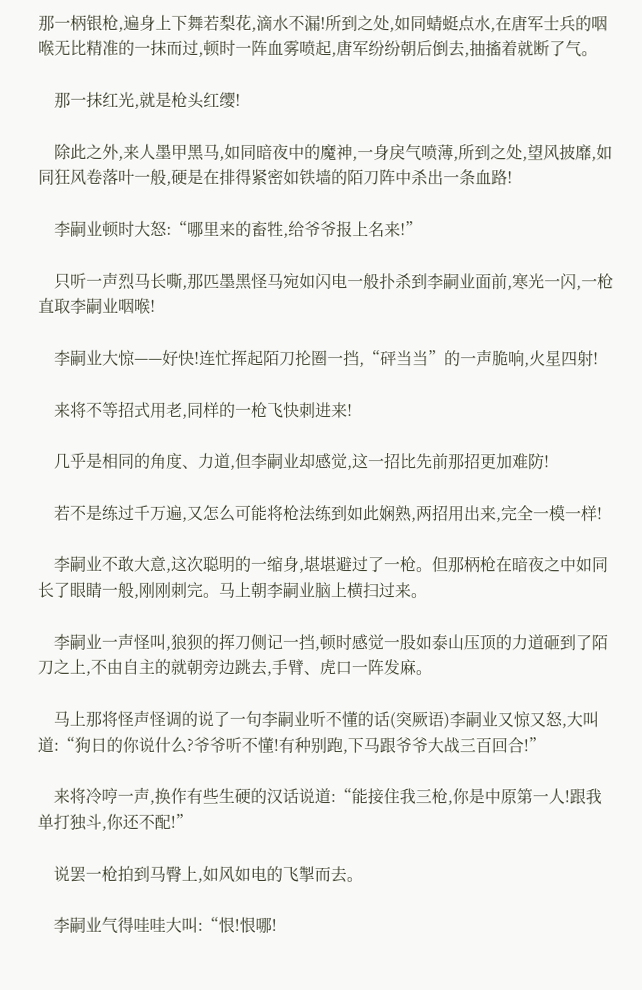那一柄银枪,遍身上下舞若梨花,滴水不漏!所到之处,如同蜻蜓点水,在唐军士兵的咽喉无比精准的一抹而过,顿时一阵血雾喷起,唐军纷纷朝后倒去,抽搐着就断了气。

    那一抹红光,就是枪头红缨!

    除此之外,来人墨甲黑马,如同暗夜中的魔神,一身戾气喷薄,所到之处,望风披靡,如同狂风卷落叶一般,硬是在排得紧密如铁墙的陌刀阵中杀出一条血路!

    李嗣业顿时大怒:“哪里来的畜牲,给爷爷报上名来!”

    只听一声烈马长嘶,那匹墨黑怪马宛如闪电一般扑杀到李嗣业面前,寒光一闪,一枪直取李嗣业咽喉!

    李嗣业大惊——好快!连忙挥起陌刀抡圈一挡,“砰当当”的一声脆响,火星四射!

    来将不等招式用老,同样的一枪飞快刺进来!

    几乎是相同的角度、力道,但李嗣业却感觉,这一招比先前那招更加难防!

    若不是练过千万遍,又怎么可能将枪法练到如此娴熟,两招用出来,完全一模一样!

    李嗣业不敢大意,这次聪明的一缩身,堪堪避过了一枪。但那柄枪在暗夜之中如同长了眼睛一般,刚刚刺完。马上朝李嗣业脑上横扫过来。

    李嗣业一声怪叫,狼狈的挥刀侧记一挡,顿时感觉一股如泰山压顶的力道砸到了陌刀之上,不由自主的就朝旁边跳去,手臂、虎口一阵发麻。

    马上那将怪声怪调的说了一句李嗣业听不懂的话(突厥语)李嗣业又惊又怒,大叫道:“狗日的你说什么?爷爷听不懂!有种别跑,下马跟爷爷大战三百回合!”

    来将冷哼一声,换作有些生硬的汉话说道:“能接住我三枪,你是中原第一人!跟我单打独斗,你还不配!”

    说罢一枪拍到马臀上,如风如电的飞掣而去。

    李嗣业气得哇哇大叫:“恨!恨哪!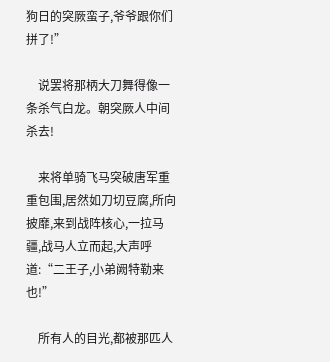狗日的突厥蛮子,爷爷跟你们拼了!”

    说罢将那柄大刀舞得像一条杀气白龙。朝突厥人中间杀去!

    来将单骑飞马突破唐军重重包围,居然如刀切豆腐,所向披靡,来到战阵核心,一拉马疆,战马人立而起,大声呼道:“二王子,小弟阙特勒来也!”

    所有人的目光,都被那匹人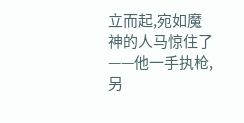立而起,宛如魔神的人马惊住了——他一手执枪,另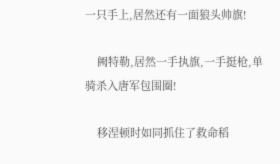一只手上,居然还有一面狼头帅旗!

    阙特勒,居然一手执旗,一手挺枪,单骑杀入唐军包围圈!

    移涅顿时如同抓住了救命稻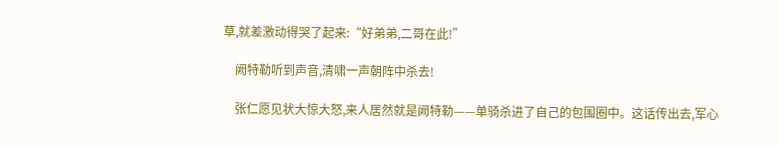草,就差激动得哭了起来:“好弟弟,二哥在此!”

    阙特勒听到声音,清啸一声朝阵中杀去!

    张仁愿见状大惊大怒,来人居然就是阙特勒——单骑杀进了自己的包围圈中。这话传出去,军心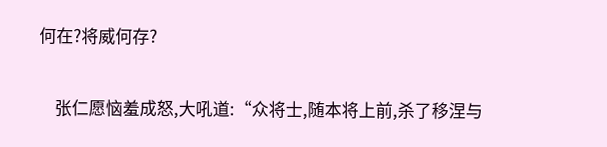何在?将威何存?

    张仁愿恼羞成怒,大吼道:“众将士,随本将上前,杀了移涅与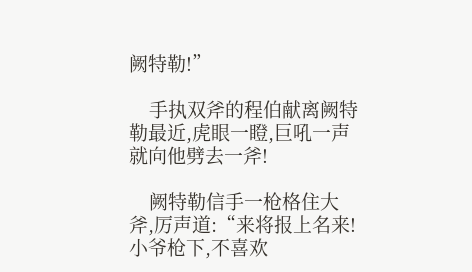阙特勒!”

    手执双斧的程伯献离阙特勒最近,虎眼一瞪,巨吼一声就向他劈去一斧!

    阙特勒信手一枪格住大斧,厉声道:“来将报上名来!小爷枪下,不喜欢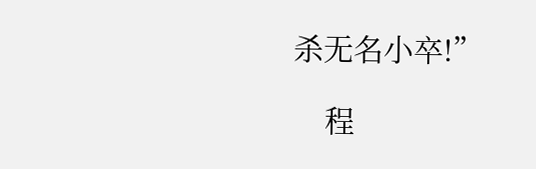杀无名小卒!”

    程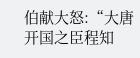伯献大怒:“大唐开国之臣程知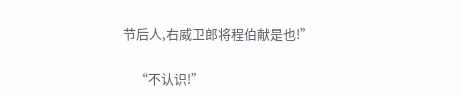节后人,右威卫郎将程伯献是也!”

    “不认识!”